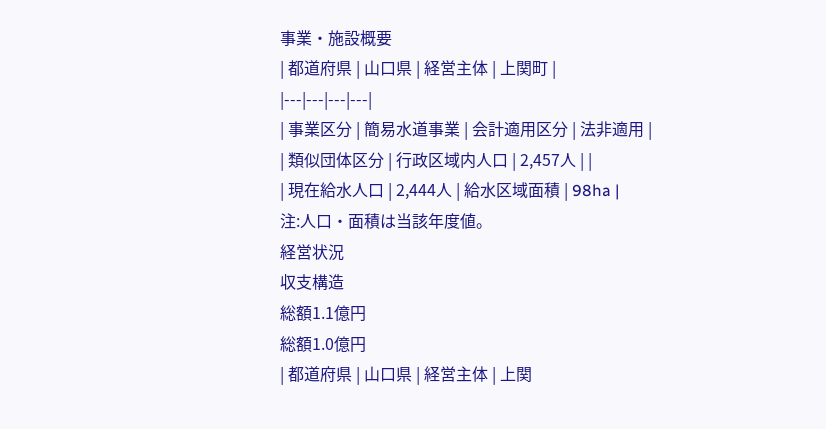事業・施設概要
| 都道府県 | 山口県 | 経営主体 | 上関町 |
|---|---|---|---|
| 事業区分 | 簡易水道事業 | 会計適用区分 | 法非適用 |
| 類似団体区分 | 行政区域内人口 | 2,457人 | |
| 現在給水人口 | 2,444人 | 給水区域面積 | 98ha |
注:人口・面積は当該年度値。
経営状況
収支構造
総額1.1億円
総額1.0億円
| 都道府県 | 山口県 | 経営主体 | 上関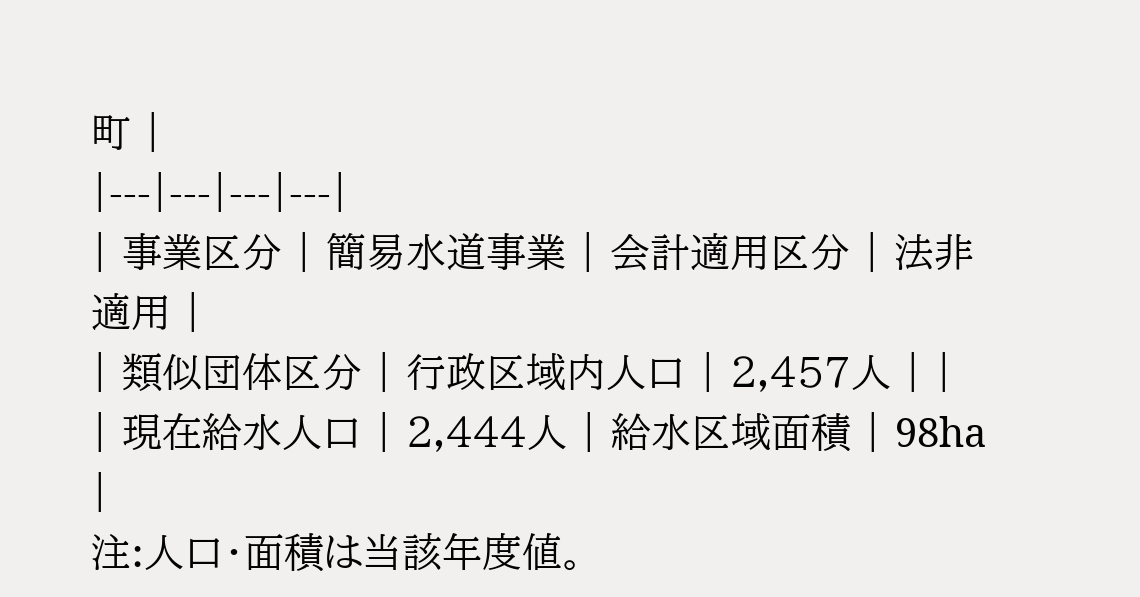町 |
|---|---|---|---|
| 事業区分 | 簡易水道事業 | 会計適用区分 | 法非適用 |
| 類似団体区分 | 行政区域内人口 | 2,457人 | |
| 現在給水人口 | 2,444人 | 給水区域面積 | 98ha |
注:人口・面積は当該年度値。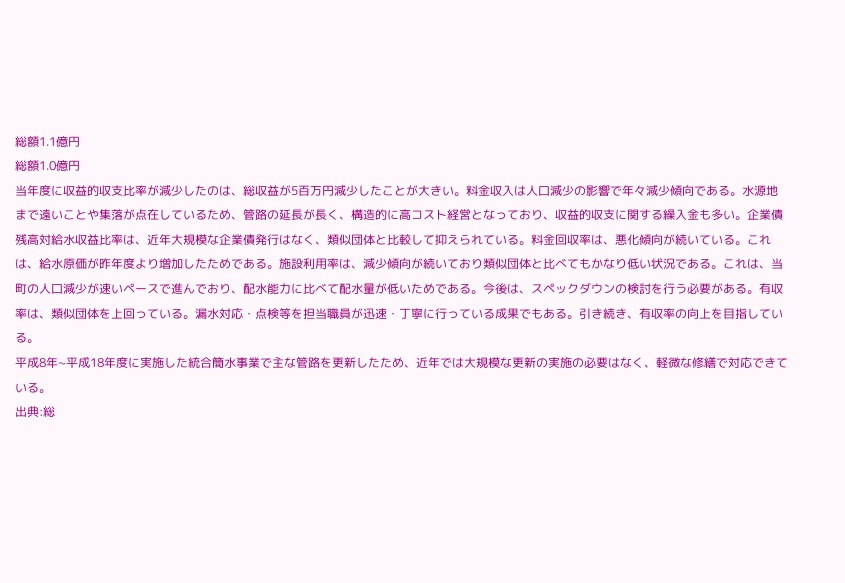総額1.1億円
総額1.0億円
当年度に収益的収支比率が減少したのは、総収益が5百万円減少したことが大きい。料金収入は人口減少の影響で年々減少傾向である。水源地まで遠いことや集落が点在しているため、管路の延長が長く、構造的に高コスト経営となっており、収益的収支に関する繰入金も多い。企業債残高対給水収益比率は、近年大規模な企業債発行はなく、類似団体と比較して抑えられている。料金回収率は、悪化傾向が続いている。これは、給水原価が昨年度より増加したためである。施設利用率は、減少傾向が続いており類似団体と比べてもかなり低い状況である。これは、当町の人口減少が速いペースで進んでおり、配水能力に比べて配水量が低いためである。今後は、スペックダウンの検討を行う必要がある。有収率は、類似団体を上回っている。漏水対応・点検等を担当職員が迅速・丁寧に行っている成果でもある。引き続き、有収率の向上を目指している。
平成8年~平成18年度に実施した統合簡水事業で主な管路を更新したため、近年では大規模な更新の実施の必要はなく、軽微な修繕で対応できている。
出典:総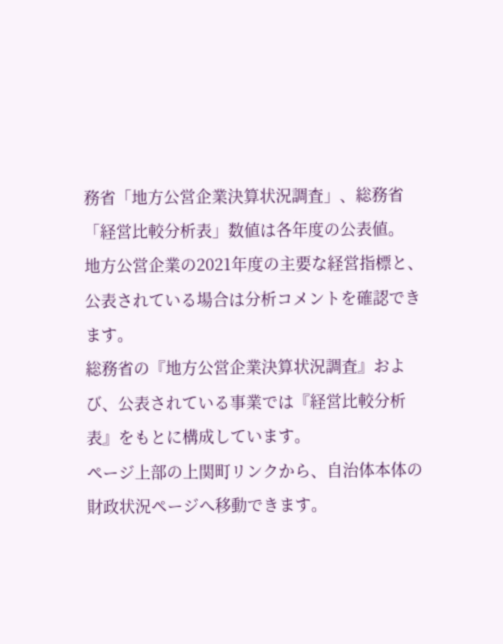務省「地方公営企業決算状況調査」、総務省「経営比較分析表」数値は各年度の公表値。
地方公営企業の2021年度の主要な経営指標と、公表されている場合は分析コメントを確認できます。
総務省の『地方公営企業決算状況調査』および、公表されている事業では『経営比較分析表』をもとに構成しています。
ページ上部の上関町リンクから、自治体本体の財政状況ページへ移動できます。